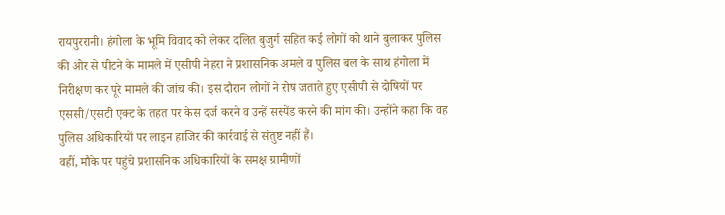रायपुररानी। हंगोला के भूमि विवाद को लेकर दलित बुजुर्ग सहित कई लोगों को थाने बुलाकर पुलिस की ओर से पीटने के मामले में एसीपी नेहरा ने प्रशासनिक अमले व पुलिस बल के साथ हंगोला में निरीक्षण कर पूरे मामले की जांच की। इस दौरान लोगों ने रोष जताते हुए एसीपी से दोषियों पर एससी/एसटी एक्ट के तहत पर केस दर्ज करने व उन्हें सस्पेंड करने की मांग की। उन्होंने कहा कि वह पुलिस अधिकारियों पर लाइन हाजिर की कार्रवाई से संतुष्ट नहीं हैं।
वहीं, मौके पर पहुंचे प्रशासनिक अधिकारियों के समक्ष ग्रामीणों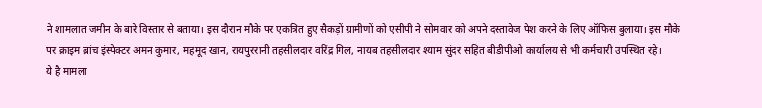ने शामलात जमीन के बारे विस्तार से बताया। इस दौरान मौके पर एकत्रित हुए सैकड़ों ग्रामीणों को एसीपी ने सोमवार को अपने दस्तावेज पेश करने के लिए ऑफिस बुलाया। इस मौके पर क्राइम ब्रांच इंस्पेक्टर अमन कुमार, महमूद खान, रायपुररानी तहसीलदार वरिंद्र गिल, नायब तहसीलदार श्याम सुंदर सहित बीडीपीओ कार्यालय से भी कर्मचारी उपस्थित रहे।
ये है मामला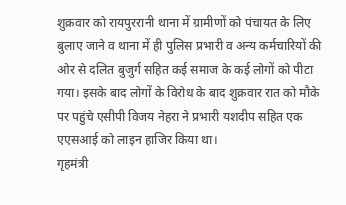शुक्रवार को रायपुररानी थाना में ग्रामीणों को पंचायत के लिए बुलाए जाने व थाना में ही पुलिस प्रभारी व अन्य कर्मचारियों की ओर से दलित बुजुर्ग सहित कई समाज के कई लोगों को पीटा गया। इसके बाद लोगों के विरोध के बाद शुक्रवार रात को मौके पर पहुंचे एसीपी विजय नेहरा ने प्रभारी यशदीप सहित एक एएसआई को लाइन हाजिर किया था।
गृहमंत्री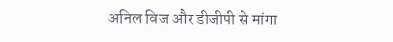अनिल विज और डीजीपी से मांगा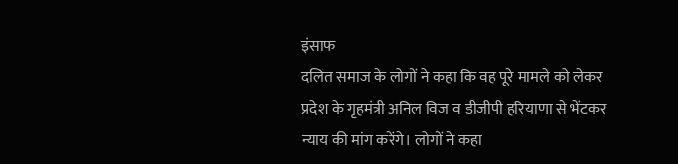इंसाफ
दलित समाज के लोगों ने कहा कि वह पूरे मामले को लेकर प्रदेश के गृहमंत्री अनिल विज व डीजीपी हरियाणा से भेंटकर न्याय की मांग करेंगे। लोगों ने कहा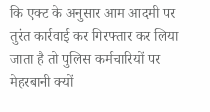कि एक्ट के अनुसार आम आदमी पर तुरंत कार्रवाई कर गिरफ्तार कर लिया जाता है तो पुलिस कर्मचारियों पर मेहरबानी क्यों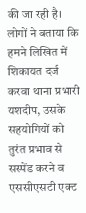की जा रही है। लोगों ने बताया कि हमने लिखित में शिकायत दर्ज करवा थाना प्रभारी यशदीप, उसके सहयोगियों को तुरंत प्रभाव से सस्पेंड करने व एससीएसटी एक्ट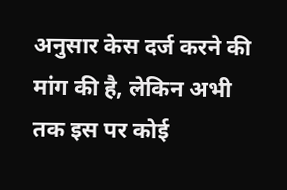अनुसार केस दर्ज करने की मांग की है, लेकिन अभी तक इस पर कोई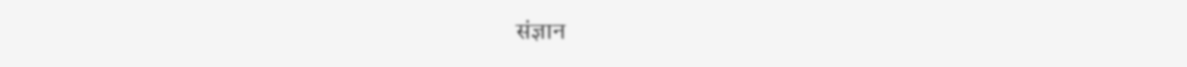संज्ञान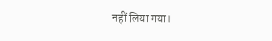नहीं लिया गया।